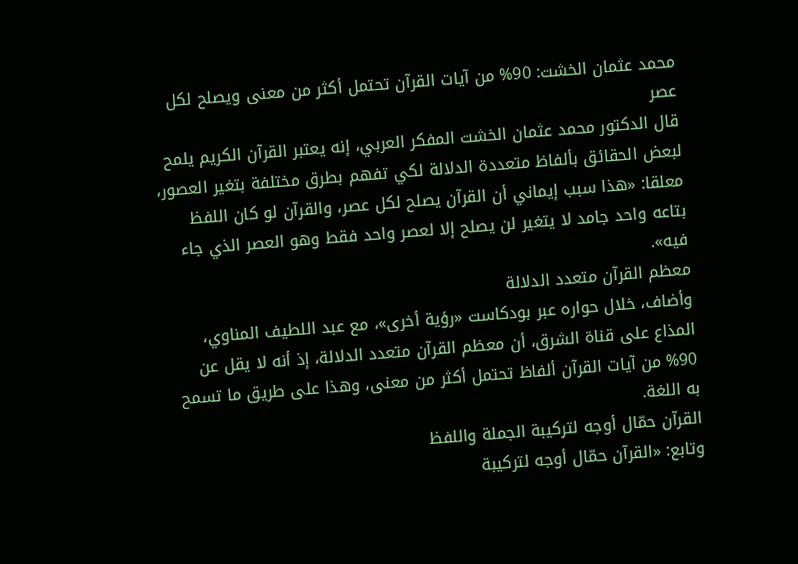محمد عثمان الخشت: 90% من آيات القرآن تحتمل أكثر من معنى ويصلح لكل عصر
قال الدكتور محمد عثمان الخشت المفكر العربي، إنه يعتبر القرآن الكريم يلمح لبعض الحقائق بألفاظ متعددة الدلالة لكي تفهم بطرق مختلفة بتغير العصور، معلقا: «هذا سبب إيماني أن القرآن يصلح لكل عصر، والقرآن لو كان اللفظ بتاعه واحد جامد لا يتغير لن يصلح إلا لعصر واحد فقط وهو العصر الذي جاء فيه».
معظم القرآن متعدد الدلالة
وأضاف، خلال حواره عبر بودكاست «رؤية أخرى»، مع عبد اللطيف المناوي، المذاع على قناة الشرق، أن معظم القرآن متعدد الدلالة، إذ أنه لا يقل عن 90% من آيات القرآن ألفاظ تحتمل أكثر من معنى، وهذا على طريق ما تسمح به اللغة.
القرآن حمّال أوجه لتركيبة الجملة واللفظ
وتابع: «القرآن حمّال أوجه لتركيبة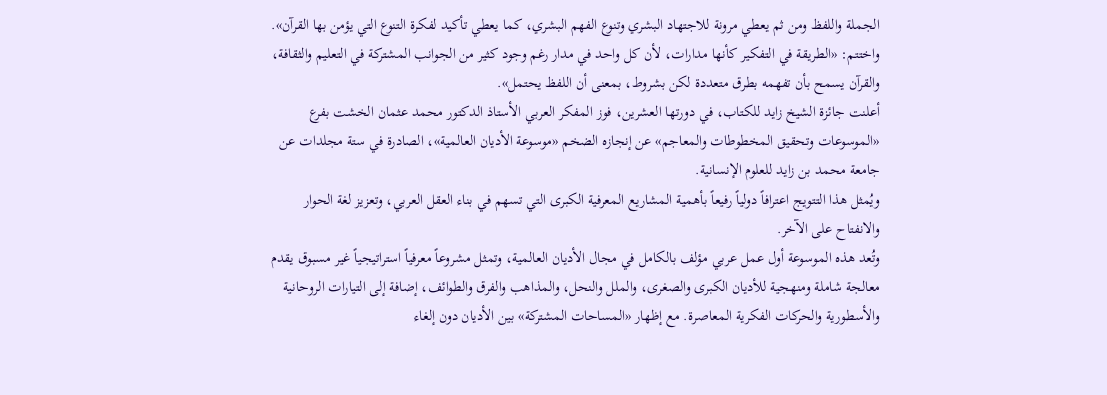الجملة واللفظ ومن ثم يعطي مرونة للاجتهاد البشري وتنوع الفهم البشري، كما يعطي تأكيد لفكرة التنوع التي يؤمن بها القرآن».
واختتم: «الطريقة في التفكير كأنها مدارات، لأن كل واحد في مدار رغم وجود كثير من الجوانب المشتركة في التعليم والثقافة، والقرآن يسمح بأن تفهمه بطرق متعددة لكن بشروط، بمعنى أن اللفظ يحتمل».
أعلنت جائزة الشيخ زايد للكتاب، في دورتها العشرين، فوز المفكر العربي الأستاذ الدكتور محمد عثمان الخشت بفرع «الموسوعات وتحقيق المخطوطات والمعاجم» عن إنجازه الضخم «موسوعة الأديان العالمية»، الصادرة في ستة مجلدات عن جامعة محمد بن زايد للعلوم الإنسانية.
ويُمثل هذا التتويج اعترافاً دولياً رفيعاً بأهمية المشاريع المعرفية الكبرى التي تسهم في بناء العقل العربي، وتعزيز لغة الحوار والانفتاح على الآخر.
وتُعد هذه الموسوعة أول عمل عربي مؤلف بالكامل في مجال الأديان العالمية، وتمثل مشروعاً معرفياً استراتيجياً غير مسبوق يقدم معالجة شاملة ومنهجية للأديان الكبرى والصغرى، والملل والنحل، والمذاهب والفرق والطوائف، إضافة إلى التيارات الروحانية والأسطورية والحركات الفكرية المعاصرة. مع إظهار «المساحات المشتركة» بين الأديان دون إلغاء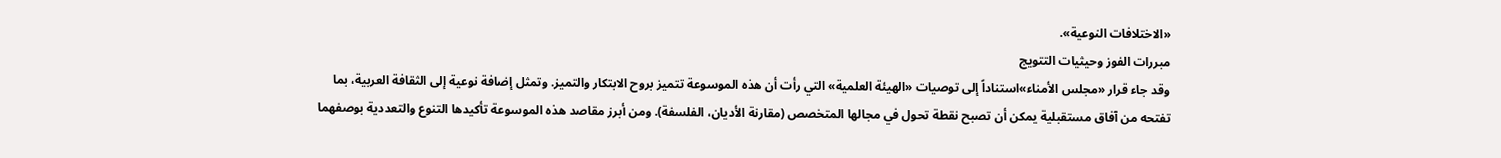«الاختلافات النوعية».
مبررات الفوز وحيثيات التتويج
وقد جاء قرار «مجلس الأمناء»استناداً إلى توصيات «الهيئة العلمية» التي رأت أن هذه الموسوعة تتميز بروح الابتكار والتميز. وتمثل إضافة نوعية إلى الثقافة العربية، بما تفتحه من آفاق مستقبلية يمكن أن تصبح نقطة تحول في مجالها المتخصص (مقارنة الأديان، الفلسفة). ومن أبرز مقاصد هذه الموسوعة تأكيدها التنوع والتعددية بوصفهما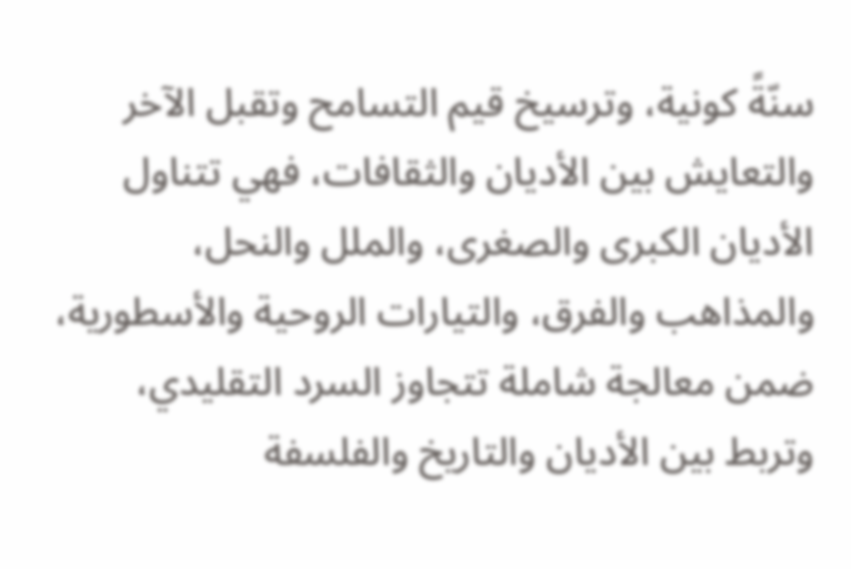سنّةً كونية، وترسيخ قيم التسامح وتقبل الآخر والتعايش بين الأديان والثقافات، فهي تتناول الأديان الكبرى والصغرى، والملل والنحل، والمذاهب والفرق، والتيارات الروحية والأسطورية، ضمن معالجة شاملة تتجاوز السرد التقليدي، وتربط بين الأديان والتاريخ والفلسفة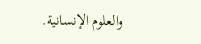والعلوم الإنسانية.